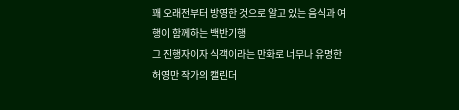꽤 오래전부터 방영한 것으로 알고 있는 음식과 여행이 함께하는 백반기행
그 진행자이자 식객이라는 만화로 너무나 유명한 허영만 작가의 캘린더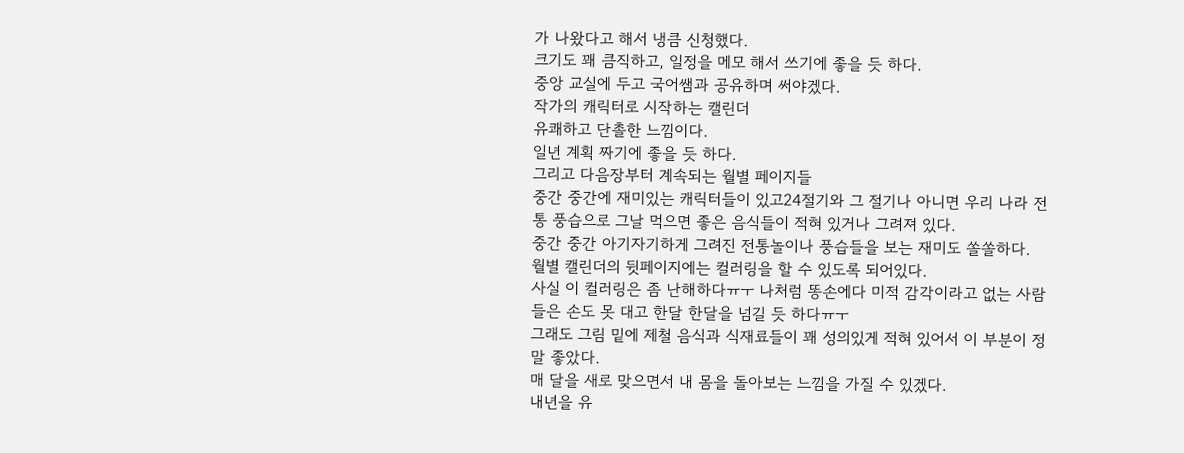가 나왔다고 해서 냉큼 신청했다.
크기도 꽤 큼직하고, 일정을 메모 해서 쓰기에 좋을 듯 하다.
중앙 교실에 두고 국어쌤과 공유하며 써야겠다.
작가의 캐릭터로 시작하는 캘린더
유쾌하고 단촐한 느낌이다.
일년 계획 짜기에 좋을 듯 하다.
그리고 다음장부터 계속되는 월별 페이지들
중간 중간에 재미있는 캐릭터들이 있고24절기와 그 절기나 아니면 우리 나라 전통 풍습으로 그날 먹으면 좋은 음식들이 적혀 있거나 그려져 있다.
중간 중간 아기자기하게 그려진 전통놀이나 풍습들을 보는 재미도 쏠쏠하다.
월별 캘린더의 뒷페이지에는 컬러링을 할 수 있도록 되어있다.
사실 이 컬러링은 좀 난해하다ㅠㅜ 나처럼 똥손에다 미적 감각이라고 없는 사람들은 손도 못 대고 한달 한달을 넘길 듯 하다ㅠㅜ
그래도 그림 밑에 제철 음식과 식재료들이 꽤 성의있게 적혀 있어서 이 부분이 정말 좋았다.
매 달을 새로 맞으면서 내 몸을 돌아보는 느낌을 가질 수 있겠다.
내년을 유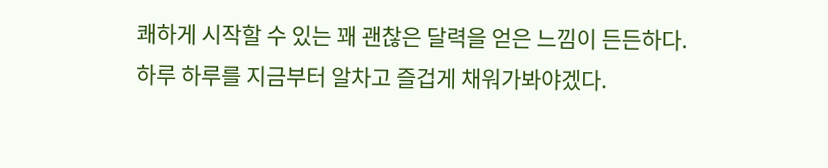쾌하게 시작할 수 있는 꽤 괜찮은 달력을 얻은 느낌이 든든하다.
하루 하루를 지금부터 알차고 즐겁게 채워가봐야겠다.